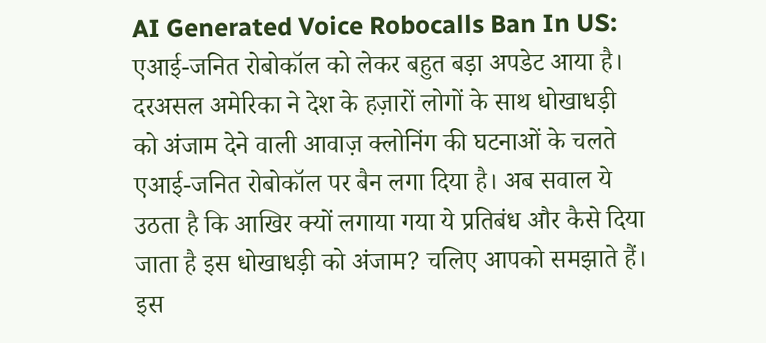AI Generated Voice Robocalls Ban In US: एआई-जनित रोबोकॉल को लेकर बहुत बड़ा अपडेट आया है। दरअसल अमेरिका ने देश के हज़ारों लोगों के साथ धोखाधड़ी को अंजाम देने वाली आवाज़ क्लोनिंग की घटनाओं के चलते एआई-जनित रोबोकॉल पर बैन लगा दिया है। अब सवाल ये उठता है कि आखिर क्यों लगाया गया ये प्रतिबंध और कैसे दिया जाता है इस धोखाधड़ी को अंजाम? चलिए आपको समझाते हैं।
इस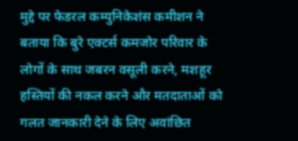मुद्दे पर फेडरल कम्युनिकेशंस कमीशन ने बताया कि बुरे एक्टर्स कमजोर परिवार के लोगों के साथ जबरन वसूली करने, मशहूर हस्तियों की नकल करने और मतदाताओं को गलत जानकारी देने के लिए अवांछित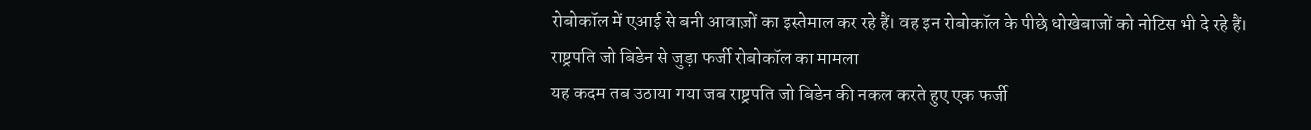रोबोकॉल में एआई से बनी आवाज़ों का इस्तेमाल कर रहे हैं। वह इन रोबोकॉल के पीछे धोखेबाजों को नोटिस भी दे रहे हैं।
राष्ट्रपति जो बिडेन से जुड़ा फर्जी रोबोकॉल का मामला
यह कदम तब उठाया गया जब राष्ट्रपति जो बिडेन की नकल करते हुए एक फर्जी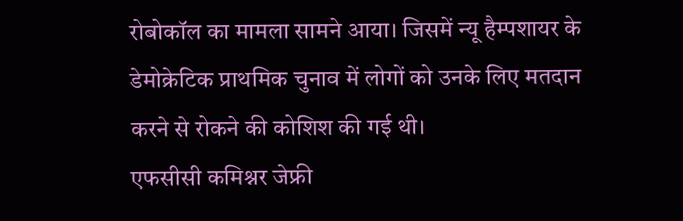रोबोकॉल का मामला सामने आया। जिसमें न्यू हैम्पशायर के डेमोक्रेटिक प्राथमिक चुनाव में लोगों को उनके लिए मतदान करने से रोकने की कोशिश की गई थी।
एफसीसी कमिश्नर जेफ्री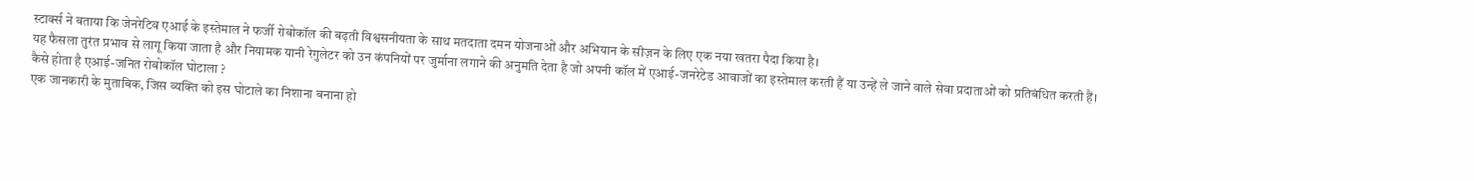स्टार्क्स ने बताया कि जेनरेटिव एआई के इस्तेमाल ने फर्जी रोबोकॉल की बढ़ती विश्वसनीयता के साथ मतदाता दमन योजनाओं और अभियान के सीज़न के लिए एक नया खतरा पैदा किया है।
यह फैसला तुरंत प्रभाव से लागू किया जाता है और नियामक यानी रेगुलेटर को उन कंपनियों पर जुर्माना लगाने की अनुमति देता है जो अपनी कॉल में एआई-जनरेटेड आवाजों का इस्तेमाल करती हैं या उन्हें ले जाने वाले सेवा प्रदाताओं को प्रतिबंधित करती हैं।
कैसे होता है एआई-जनित रोबोकॉल घोटाला ?
एक जानकारी के मुताबिक, जिस व्यक्ति को इस घोटाले का निशाना बनाना हो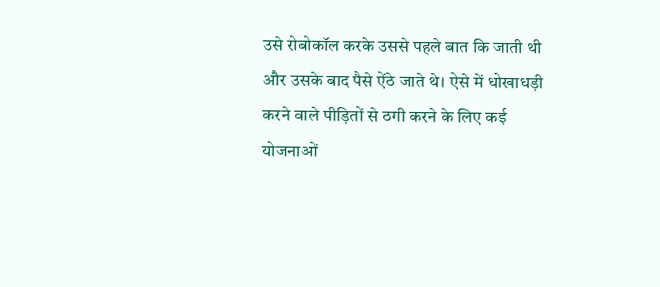उसे रोबोकॉल करके उससे पहले बात कि जाती थी और उसके बाद पैसे ऐंठे जाते थे। ऐसे में धोखाधड़ी करने वाले पीड़ितों से ठगी करने के लिए कई योजनाओं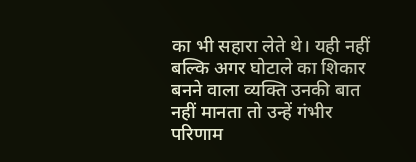का भी सहारा लेते थे। यही नहीं बल्कि अगर घोटाले का शिकार बनने वाला व्यक्ति उनकी बात नहीं मानता तो उन्हें गंभीर परिणाम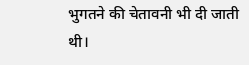भुगतने की चेतावनी भी दी जाती थी।